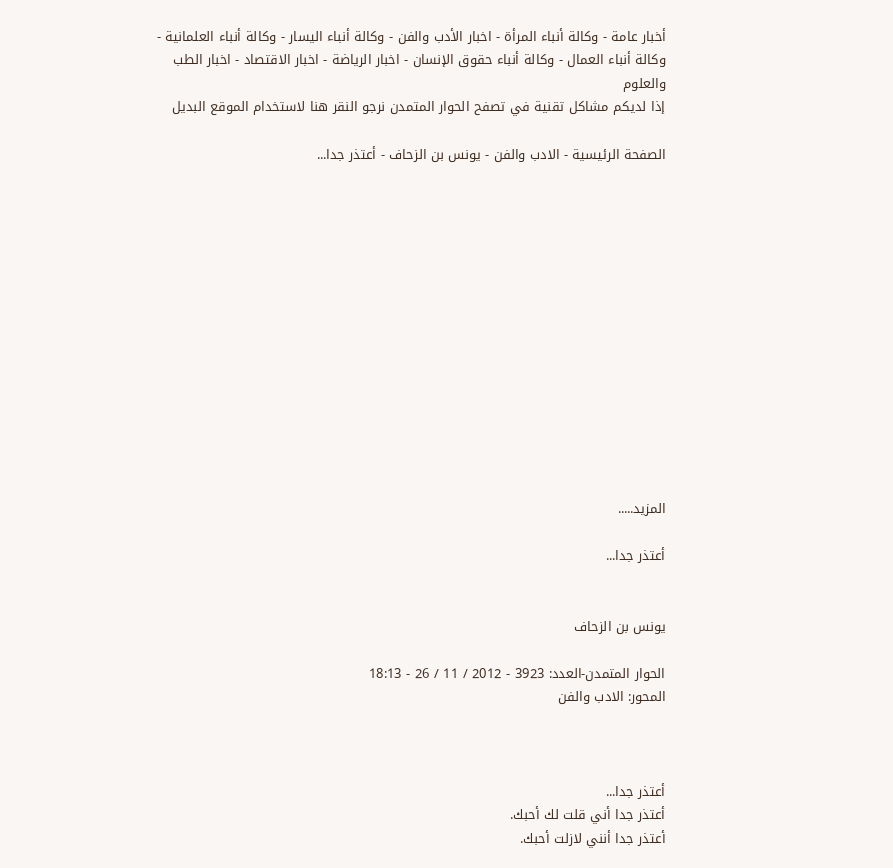أخبار عامة - وكالة أنباء المرأة - اخبار الأدب والفن - وكالة أنباء اليسار - وكالة أنباء العلمانية - وكالة أنباء العمال - وكالة أنباء حقوق الإنسان - اخبار الرياضة - اخبار الاقتصاد - اخبار الطب والعلوم
إذا لديكم مشاكل تقنية في تصفح الحوار المتمدن نرجو النقر هنا لاستخدام الموقع البديل

الصفحة الرئيسية - الادب والفن - يونس بن الزحاف - أعتذر جدا...














المزيد.....

أعتذر جدا...


يونس بن الزحاف

الحوار المتمدن-العدد: 3923 - 2012 / 11 / 26 - 18:13
المحور: الادب والفن



أعتذر جدا...
أعتذر جدا أني قلت لك أحبك.
أعتذر جدا أنني لازلت أحبك.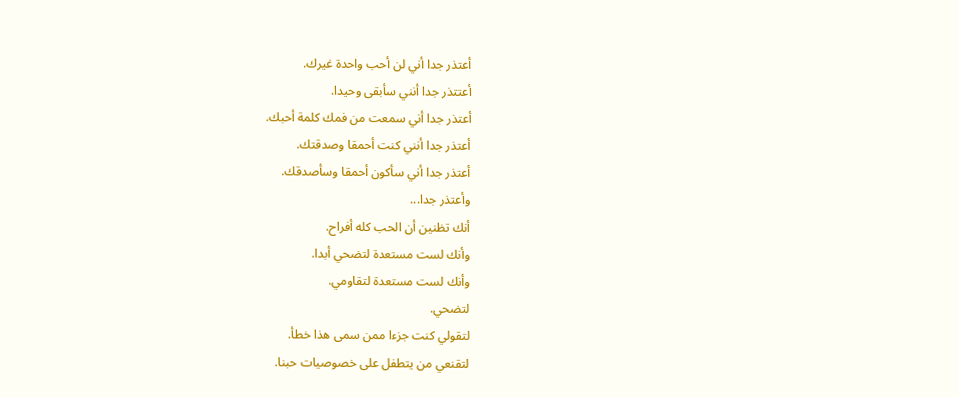أعتذر جدا أني لن أحب واحدة غيرك.
أعتتذر جدا أنني سأبقى وحيدا.
أعتذر جدا أني سمعت من فمك كلمة أحبك.
أعتذر جدا أنني كنت أحمقا وصدقتك.
أعتذر جدا أني سأكون أحمقا وسأصدقك.
وأعتذر جدا...
أنك تظنين أن الحب كله أفراح.
وأنك لست مستعدة لتضحي أبدا.
وأنك لست مستعدة لتقاومي.
لتضحي.
لتقولي كنت جزءا ممن سمى هذا خطأ.
لتقنعي من يتطفل على خصوصيات حبنا.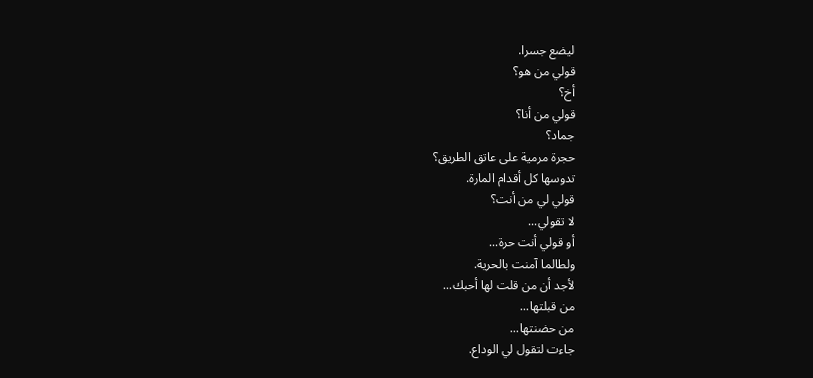ليضع جسرا.
قولي من هو؟
أخ؟
قولي من أنا؟
جماد؟
حجرة مرمية على عاتق الطريق؟
تدوسها كل أقدام المارة.
قولي لي من أنت؟
لا تقولي...
أو قولي أنت حرة...
ولطالما آمنت بالحرية.
لأجد أن من قلت لها أحبك...
من قبلتها...
من حضنتها...
جاءت لتقول لي الوداع.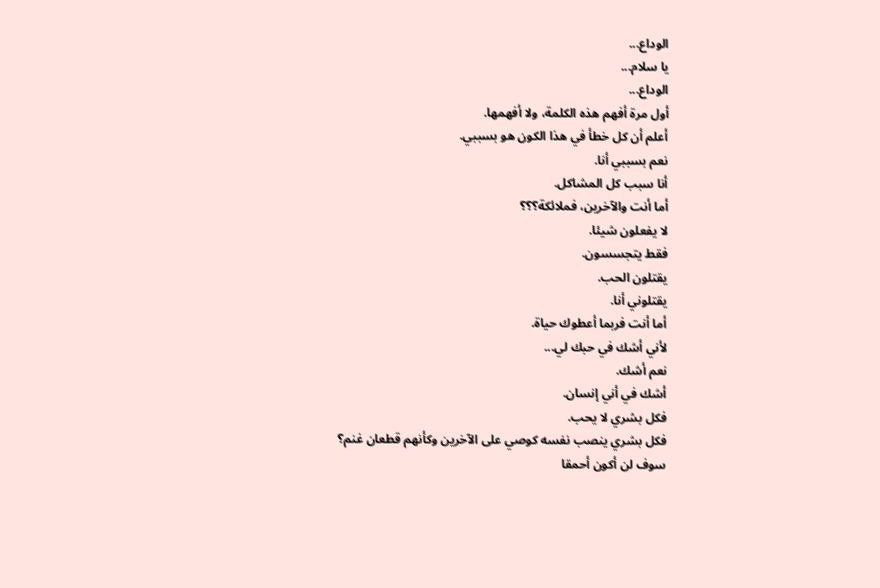الوداع...
يا سلام...
الوداع...
أول مرة أفهم هذه الكلمة، ولا أفهمها.
أعلم أن كل خطأ في هذا الكون هو بسببي.
نعم بسببي أنا.
أنا سبب كل المشاكل.
أما أنت والآخرين، فملائكة؟؟؟
لا يفعلون شيئا.
فقط يتجسسون.
يقتلون الحب.
يقتلوني أنا.
أما أنت فربما أعطوك حياة.
لأني أشك في حبك لي...
نعم أشك.
أشك في أني إنسان.
فكل بشري لا يحب.
فكل بشري ينصب نفسه كوصي على الآخرين وكأنهم قطعان غنم؟
سوف لن أكون أحمقا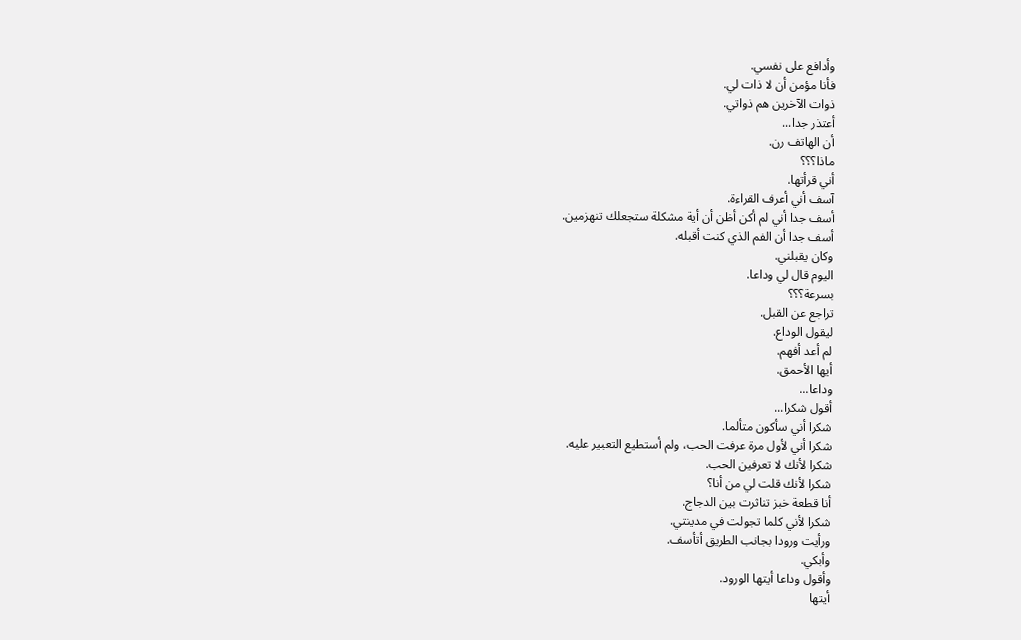وأدافع على نفسي.
فأنا مؤمن أن لا ذات لي.
ذوات الآخرين هم ذواتي.
أعتذر جدا...
أن الهاتف رن.
ماذا؟؟؟
أني قرأتها.
آسف أني أعرف القراءة.
أسف جدا أني لم أكن أظن أن أية مشكلة ستجعلك تنهزمين.
أسف جدا أن الفم الذي كنت أقبله.
وكان يقبلني.
اليوم قال لي وداعا.
بسرعة؟؟؟
تراجع عن القبل.
ليقول الوداع.
لم أعد أفهم.
أيها الأحمق.
وداعا...
أقول شكرا...
شكرا أني سأكون متألما.
شكرا أني لأول مرة عرفت الحب، ولم أستطيع التعبير عليه.
شكرا لأنك لا تعرفين الحب.
شكرا لأنك قلت لي من أنا؟
أنا قطعة خبز تناثرت بين الدجاج.
شكرا لأني كلما تجولت في مدينتي.
ورأيت ورودا بجانب الطريق أتأسف.
وأبكي.
وأقول وداعا أيتها الورود.
أيتها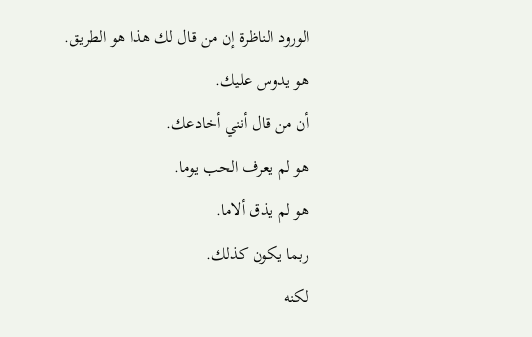الورود الناظرة إن من قال لك هذا هو الطريق.
هو يدوس عليك.
أن من قال أنني أخادعك.
هو لم يعرف الحب يوما.
هو لم يذق ألاما.
ربما يكون كذلك.
لكنه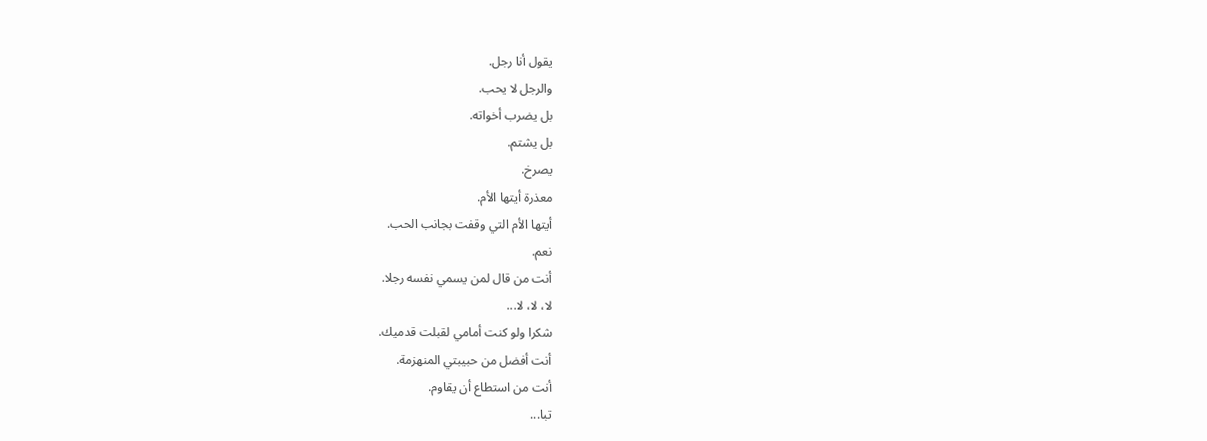يقول أنا رجل.
والرجل لا يحب.
بل يضرب أخواته.
بل يشتم.
يصرخ.
معذرة أيتها الأم.
أيتها الأم التي وقفت بجانب الحب.
نعم.
أنت من قال لمن يسمي نفسه رجلا.
لا، لا، لا...
شكرا ولو كنت أمامي لقبلت قدميك.
أنت أفضل من حبيبتي المنهزمة.
أنت من استطاع أن يقاوم.
تبا...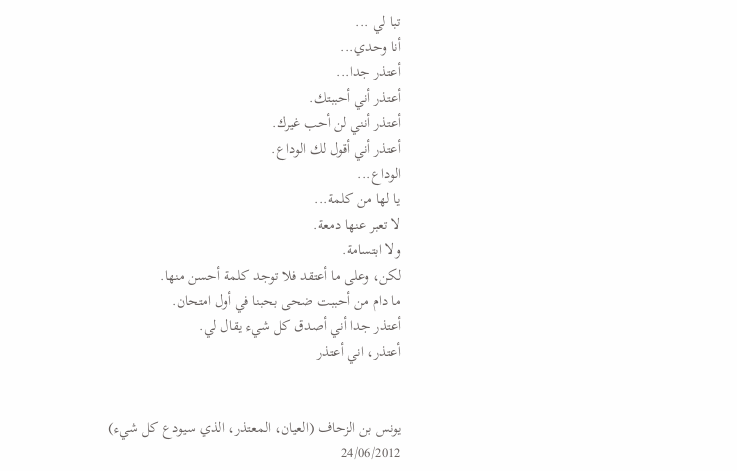تبا لي ...
أنا وحدي...
أعتذر جدا...
أعتذر أني أحببتك.
أعتذر أنني لن أحب غيرك.
أعتذر أني أقول لك الوداع.
الوداع...
يا لها من كلمة...
لا تعبر عنها دمعة.
ولا ابتسامة.
لكن، وعلى ما أعتقد فلا توجد كلمة أحسن منها.
ما دام من أحببت ضحى بحبنا في أول امتحان.
أعتذر جدا أني أصدق كل شيء يقال لي.
أعتذر، اني أعتذر


يونس بن الزحاف (العيان، المعتذر، الذي سيودع كل شيء)
24/06/2012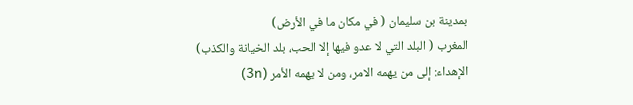بمدينة بن سليمان ( في مكان ما في الأرض)
المغرب ( البلد التي لا عدو فيها إلا الحب، بلد الخيانة والكذب)
الإهداء: إلى من يهمه الامر، ومن لا يهمه الأمر (3n)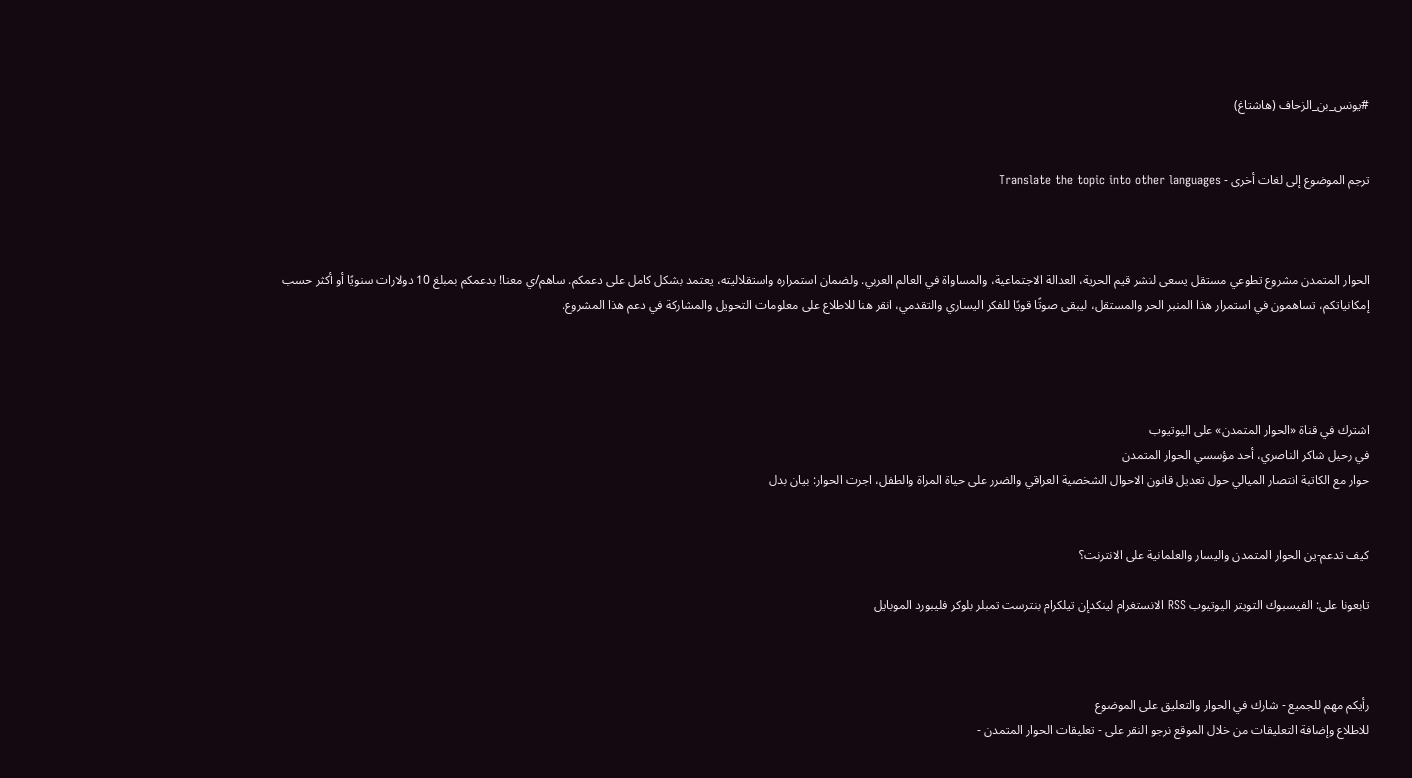#يونس_بن_الزحاف (هاشتاغ)


ترجم الموضوع إلى لغات أخرى - Translate the topic into other languages



الحوار المتمدن مشروع تطوعي مستقل يسعى لنشر قيم الحرية، العدالة الاجتماعية، والمساواة في العالم العربي. ولضمان استمراره واستقلاليته، يعتمد بشكل كامل على دعمكم. ساهم/ي معنا! بدعمكم بمبلغ 10 دولارات سنويًا أو أكثر حسب إمكانياتكم، تساهمون في استمرار هذا المنبر الحر والمستقل، ليبقى صوتًا قويًا للفكر اليساري والتقدمي، انقر هنا للاطلاع على معلومات التحويل والمشاركة في دعم هذا المشروع.




اشترك في قناة «الحوار المتمدن» على اليوتيوب
في رحيل شاكر الناصري، أحد مؤسسي الحوار المتمدن
حوار مع الكاتبة انتصار الميالي حول تعديل قانون الاحوال الشخصية العراقي والضرر على حياة المراة والطفل، اجرت الحوار: بيان بدل


كيف تدعم-ين الحوار المتمدن واليسار والعلمانية على الانترنت؟

تابعونا على: الفيسبوك التويتر اليوتيوب RSS الانستغرام لينكدإن تيلكرام بنترست تمبلر بلوكر فليبورد الموبايل



رأيكم مهم للجميع - شارك في الحوار والتعليق على الموضوع
للاطلاع وإضافة التعليقات من خلال الموقع نرجو النقر على - تعليقات الحوار المتمدن -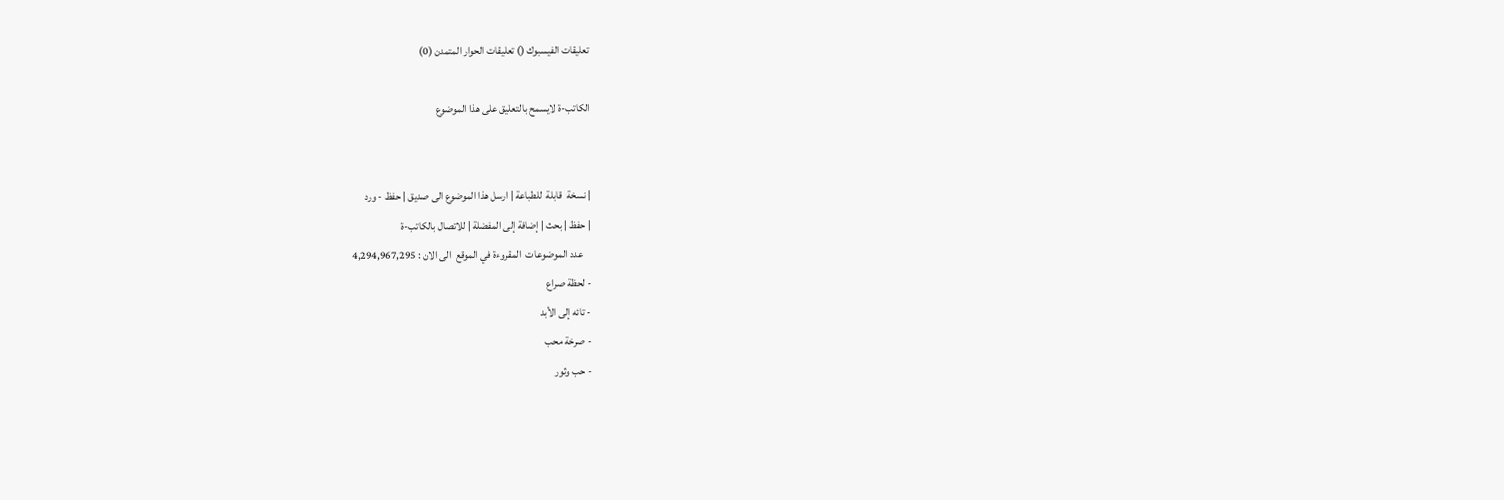تعليقات الفيسبوك () تعليقات الحوار المتمدن (0)

الكاتب-ة لايسمح بالتعليق على هذا الموضوع


| نسخة  قابلة  للطباعة | ارسل هذا الموضوع الى صديق | حفظ - ورد
| حفظ | بحث | إضافة إلى المفضلة | للاتصال بالكاتب-ة
    عدد الموضوعات  المقروءة في الموقع  الى الان : 4,294,967,295
- لحظة صراع
- تائه إلى الأبد
- صرخة محب
- حب وثور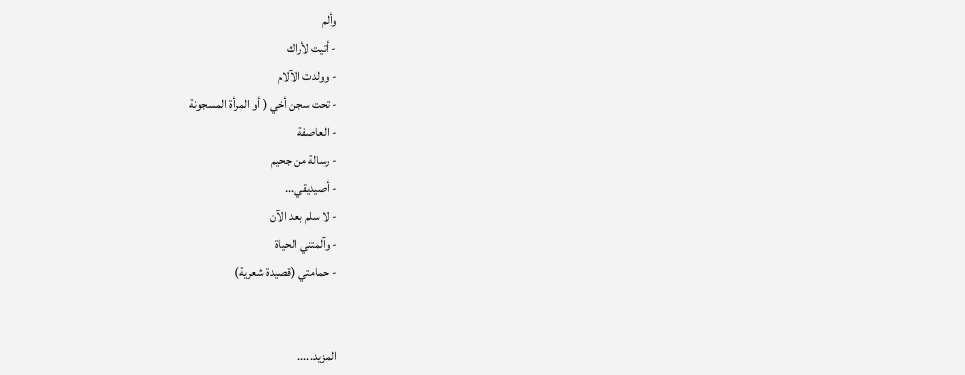وألم
- أتيت لأراك
- وولدت الآلام
- تحت سجن أخي ( أو المرأة المسجونة
- العاصفة
- رسالة من جحيم
- أصيديقي...
- لا سلم بعد الآن
- وآلمتني الحياة
- حمامتي (قصيدة شعرية)


المزيد.....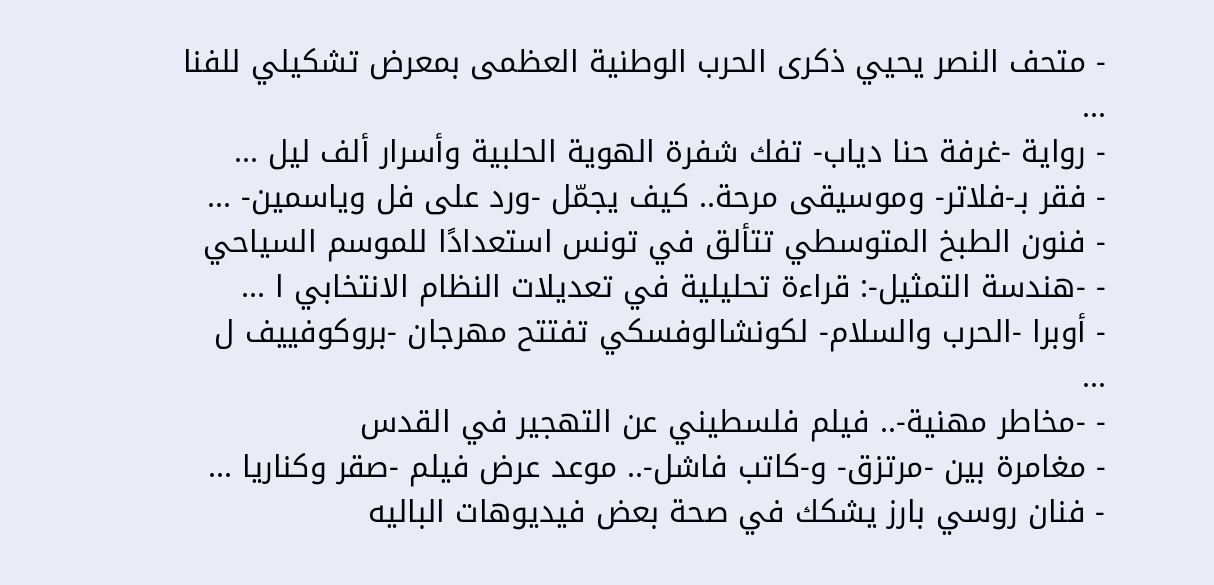- متحف النصر يحيي ذكرى الحرب الوطنية العظمى بمعرض تشكيلي للفنا ...
- رواية -غرفة حنا دياب- تفك شفرة الهوية الحلبية وأسرار ألف ليل ...
- فقر بـ-فلاتر- وموسيقى مرحة.. كيف يجمّل -ورد على فل وياسمين- ...
- فنون الطبخ المتوسطي تتألق في تونس استعدادًا للموسم السياحي
- -هندسة التمثيل-: قراءة تحليلية في تعديلات النظام الانتخابي ا ...
- أوبرا -الحرب والسلام- لكونشالوفسكي تفتتح مهرجان -بروكوفييف ل ...
- -مخاطر مهنية-.. فيلم فلسطيني عن التهجير في القدس
- مغامرة بين -مرتزق- و-كاتب فاشل-.. موعد عرض فيلم -صقر وكناريا ...
- فنان روسي بارز يشكك في صحة بعض فيديوهات الباليه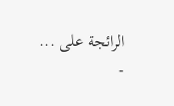الرائجة على ...
-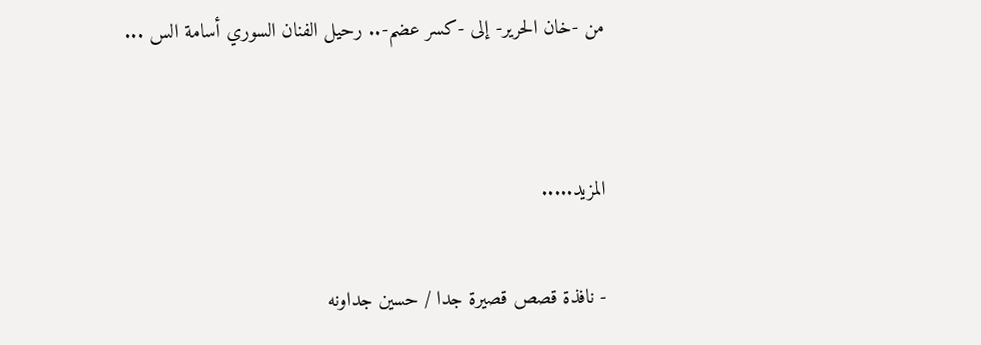من -خان الحرير- إلى -كسر عضم-.. رحيل الفنان السوري أسامة الس ...


المزيد.....

- نافذة قصص قصيرة جدا / حسين جداونه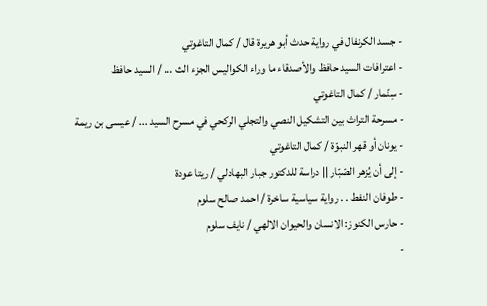- جسد الكرنفال في رواية حدث أبو هريرة قال / كمال التاغوتي
- اعترافات السيد حافظ والأصدقاء ما وراء الكواليس الجزء الث ... / السيد حافظ
- سِنّمار / كمال التاغوتي
- مسرحة التراث بين التشكيل النصي والتجلي الركحي في مسرح السيد ... / عيسى بن ريمة
- يونان أو قهر النبوّة / كمال التاغوتي
- إلى أن يُزهر الصّبّار || دراسة للدكتور جبار البهادلي / ريتا عودة
- طوفان النفط . . رواية سياسية ساخرة / احمد صالح سلوم
- حارس الكنوز: الانسان والحيوان الالهي / نايف سلوم
-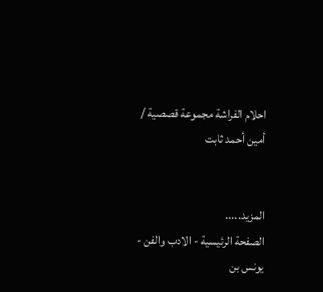احلام الفراشة مجموعة قصصية / أمين أحمد ثابت


المزيد.....
الصفحة الرئيسية - الادب والفن - يونس بن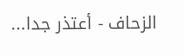الزحاف - أعتذر جدا...